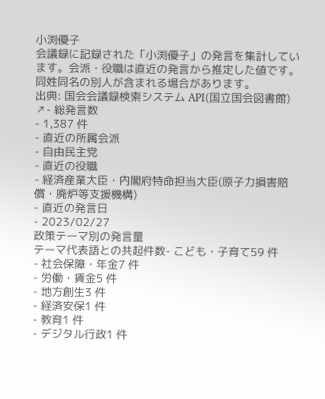小渕優子
会議録に記録された「小渕優子」の発言を集計しています。会派・役職は直近の発言から推定した値です。同姓同名の別人が含まれる場合があります。
出典: 国会会議録検索システム API(国立国会図書館) ↗- 総発言数
- 1,387 件
- 直近の所属会派
- 自由民主党
- 直近の役職
- 経済産業大臣・内閣府特命担当大臣(原子力損害賠償・廃炉等支援機構)
- 直近の発言日
- 2023/02/27
政策テーマ別の発言量
テーマ代表語との共起件数- こども・子育て59 件
- 社会保障・年金7 件
- 労働・賃金5 件
- 地方創生3 件
- 経済安保1 件
- 教育1 件
- デジタル行政1 件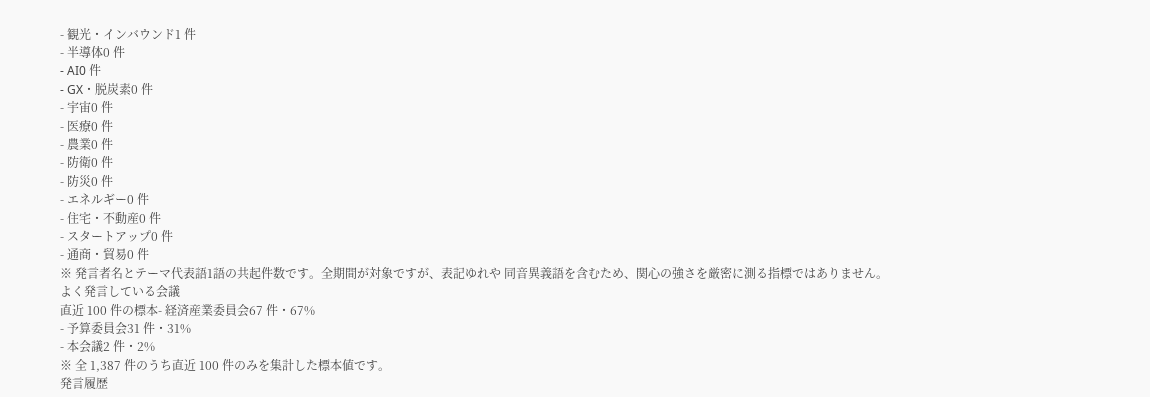- 観光・インバウンド1 件
- 半導体0 件
- AI0 件
- GX・脱炭素0 件
- 宇宙0 件
- 医療0 件
- 農業0 件
- 防衛0 件
- 防災0 件
- エネルギー0 件
- 住宅・不動産0 件
- スタートアップ0 件
- 通商・貿易0 件
※ 発言者名とテーマ代表語1語の共起件数です。全期間が対象ですが、表記ゆれや 同音異義語を含むため、関心の強さを厳密に測る指標ではありません。
よく発言している会議
直近 100 件の標本- 経済産業委員会67 件・67%
- 予算委員会31 件・31%
- 本会議2 件・2%
※ 全 1,387 件のうち直近 100 件のみを集計した標本値です。
発言履歴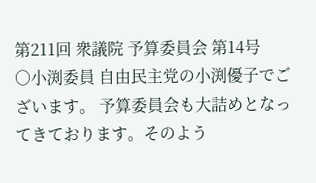第211回 衆議院 予算委員会 第14号
○小渕委員 自由民主党の小渕優子でございます。 予算委員会も大詰めとなってきております。そのよう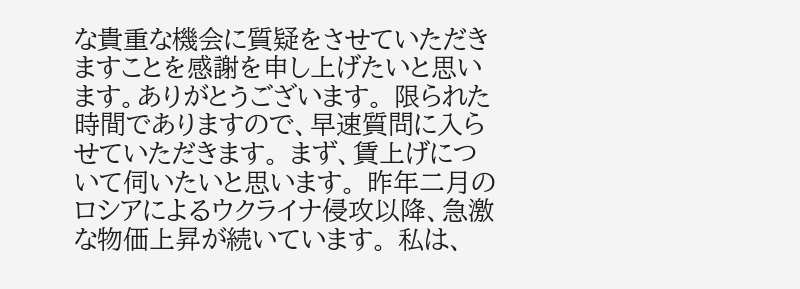な貴重な機会に質疑をさせていただきますことを感謝を申し上げたいと思います。ありがとうございます。 限られた時間でありますので、早速質問に入らせていただきます。 まず、賃上げについて伺いたいと思います。 昨年二月のロシアによるウクライナ侵攻以降、急激な物価上昇が続いています。 私は、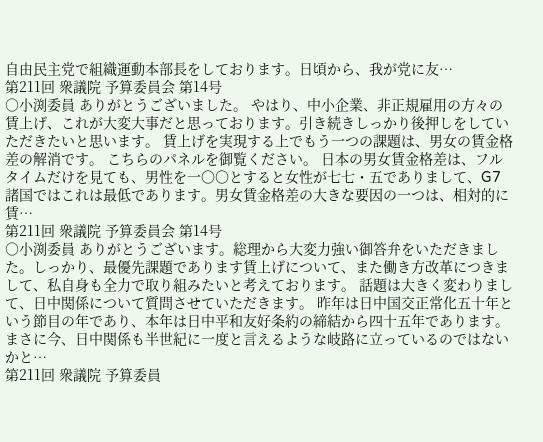自由民主党で組織運動本部長をしております。日頃から、我が党に友…
第211回 衆議院 予算委員会 第14号
○小渕委員 ありがとうございました。 やはり、中小企業、非正規雇用の方々の賃上げ、これが大変大事だと思っております。引き続きしっかり後押しをしていただきたいと思います。 賃上げを実現する上でもう一つの課題は、男女の賃金格差の解消です。 こちらのパネルを御覧ください。 日本の男女賃金格差は、フルタイムだけを見ても、男性を一〇〇とすると女性が七七・五でありまして、G7諸国ではこれは最低であります。男女賃金格差の大きな要因の一つは、相対的に賃…
第211回 衆議院 予算委員会 第14号
○小渕委員 ありがとうございます。総理から大変力強い御答弁をいただきました。しっかり、最優先課題であります賃上げについて、また働き方改革につきまして、私自身も全力で取り組みたいと考えております。 話題は大きく変わりまして、日中関係について質問させていただきます。 昨年は日中国交正常化五十年という節目の年であり、本年は日中平和友好条約の締結から四十五年であります。まさに今、日中関係も半世紀に一度と言えるような岐路に立っているのではないかと…
第211回 衆議院 予算委員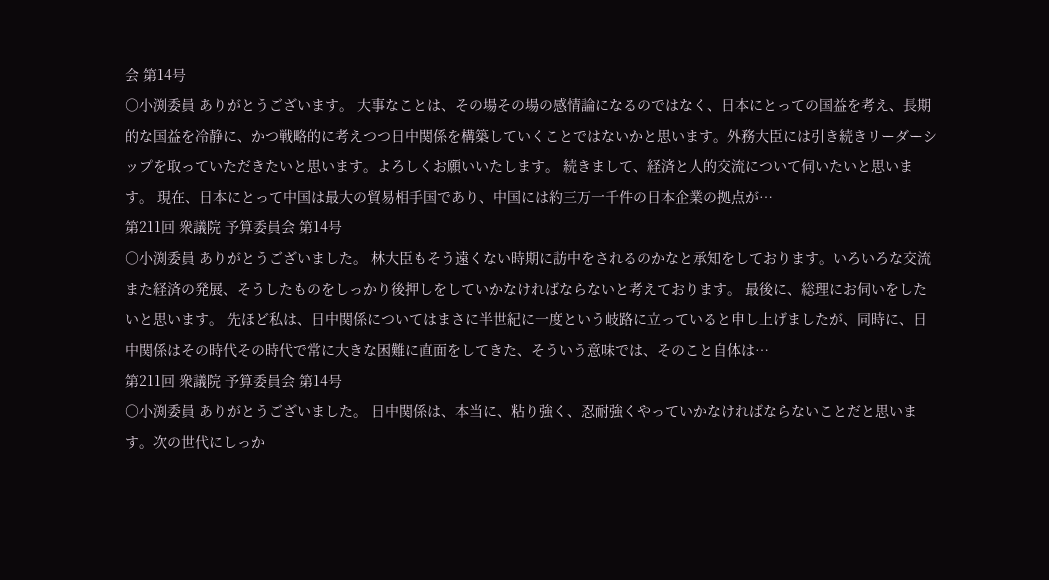会 第14号
○小渕委員 ありがとうございます。 大事なことは、その場その場の感情論になるのではなく、日本にとっての国益を考え、長期的な国益を冷静に、かつ戦略的に考えつつ日中関係を構築していくことではないかと思います。外務大臣には引き続きリーダーシップを取っていただきたいと思います。よろしくお願いいたします。 続きまして、経済と人的交流について伺いたいと思います。 現在、日本にとって中国は最大の貿易相手国であり、中国には約三万一千件の日本企業の拠点が…
第211回 衆議院 予算委員会 第14号
○小渕委員 ありがとうございました。 林大臣もそう遠くない時期に訪中をされるのかなと承知をしております。いろいろな交流また経済の発展、そうしたものをしっかり後押しをしていかなければならないと考えております。 最後に、総理にお伺いをしたいと思います。 先ほど私は、日中関係についてはまさに半世紀に一度という岐路に立っていると申し上げましたが、同時に、日中関係はその時代その時代で常に大きな困難に直面をしてきた、そういう意味では、そのこと自体は…
第211回 衆議院 予算委員会 第14号
○小渕委員 ありがとうございました。 日中関係は、本当に、粘り強く、忍耐強くやっていかなければならないことだと思います。次の世代にしっか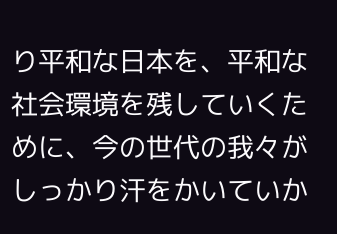り平和な日本を、平和な社会環境を残していくために、今の世代の我々がしっかり汗をかいていか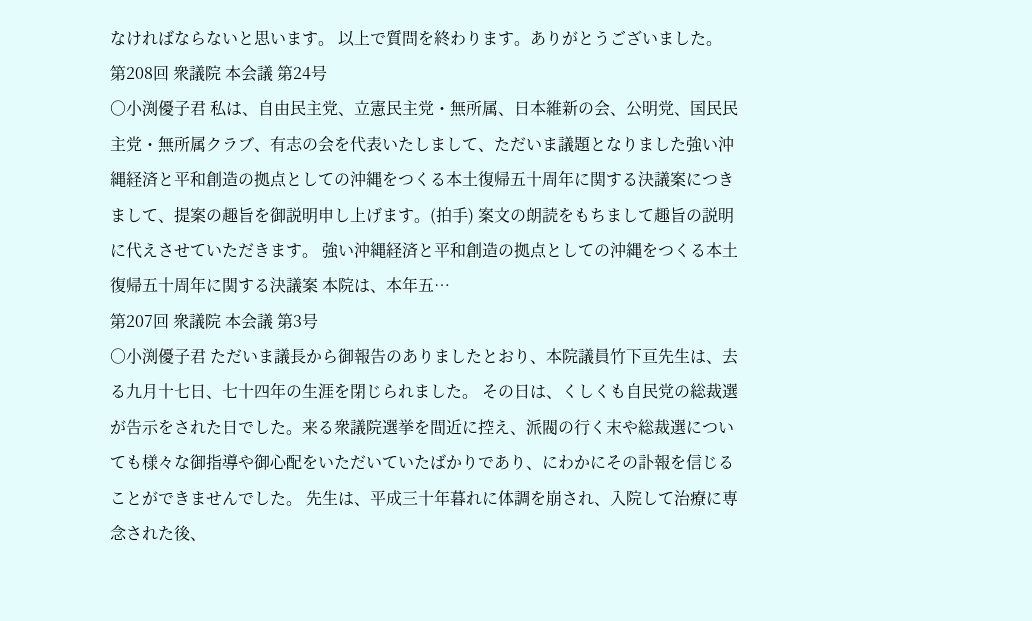なければならないと思います。 以上で質問を終わります。ありがとうございました。
第208回 衆議院 本会議 第24号
○小渕優子君 私は、自由民主党、立憲民主党・無所属、日本維新の会、公明党、国民民主党・無所属クラブ、有志の会を代表いたしまして、ただいま議題となりました強い沖縄経済と平和創造の拠点としての沖縄をつくる本土復帰五十周年に関する決議案につきまして、提案の趣旨を御説明申し上げます。(拍手) 案文の朗読をもちまして趣旨の説明に代えさせていただきます。 強い沖縄経済と平和創造の拠点としての沖縄をつくる本土復帰五十周年に関する決議案 本院は、本年五…
第207回 衆議院 本会議 第3号
○小渕優子君 ただいま議長から御報告のありましたとおり、本院議員竹下亘先生は、去る九月十七日、七十四年の生涯を閉じられました。 その日は、くしくも自民党の総裁選が告示をされた日でした。来る衆議院選挙を間近に控え、派閥の行く末や総裁選についても様々な御指導や御心配をいただいていたばかりであり、にわかにその訃報を信じることができませんでした。 先生は、平成三十年暮れに体調を崩され、入院して治療に専念された後、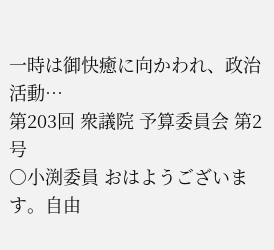一時は御快癒に向かわれ、政治活動…
第203回 衆議院 予算委員会 第2号
○小渕委員 おはようございます。自由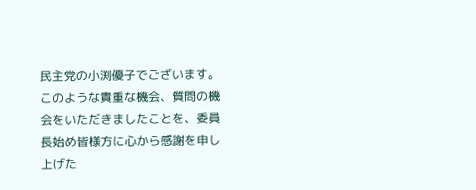民主党の小渕優子でございます。 このような貴重な機会、質問の機会をいただきましたことを、委員長始め皆様方に心から感謝を申し上げた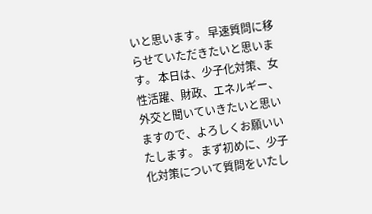いと思います。 早速質問に移らせていただきたいと思います。 本日は、少子化対策、女性活躍、財政、エネルギー、外交と聞いていきたいと思いますので、よろしくお願いいたします。 まず初めに、少子化対策について質問をいたし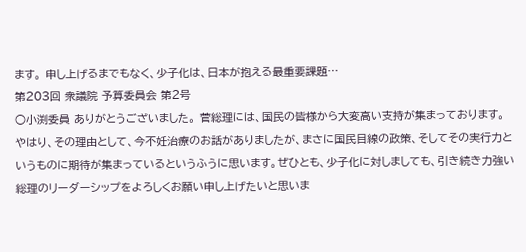ます。 申し上げるまでもなく、少子化は、日本が抱える最重要課題…
第203回 衆議院 予算委員会 第2号
○小渕委員 ありがとうございました。 菅総理には、国民の皆様から大変高い支持が集まっております。やはり、その理由として、今不妊治療のお話がありましたが、まさに国民目線の政策、そしてその実行力というものに期待が集まっているというふうに思います。ぜひとも、少子化に対しましても、引き続き力強い総理のリーダーシップをよろしくお願い申し上げたいと思いま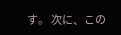す。 次に、この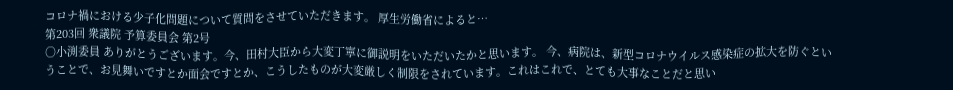コロナ禍における少子化問題について質問をさせていただきます。 厚生労働省によると…
第203回 衆議院 予算委員会 第2号
○小渕委員 ありがとうございます。今、田村大臣から大変丁寧に御説明をいただいたかと思います。 今、病院は、新型コロナウイルス感染症の拡大を防ぐということで、お見舞いですとか面会ですとか、こうしたものが大変厳しく制限をされています。これはこれで、とても大事なことだと思い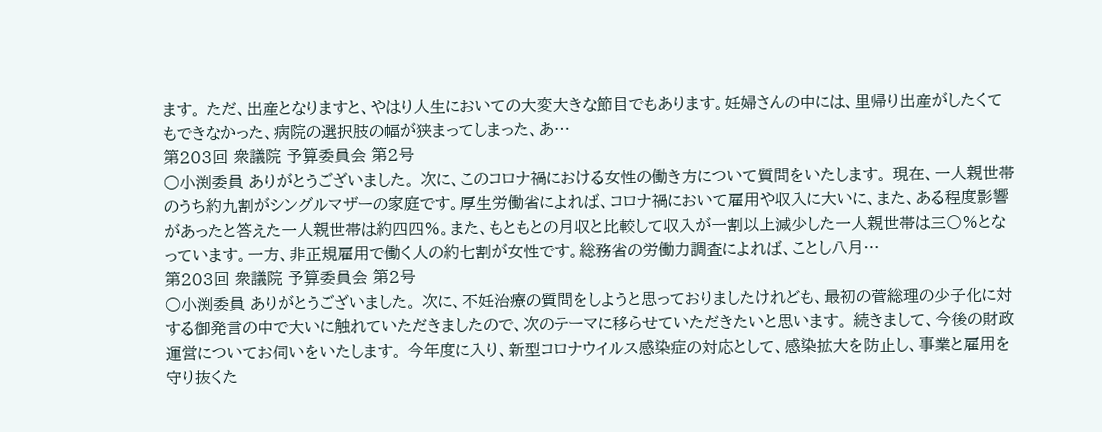ます。 ただ、出産となりますと、やはり人生においての大変大きな節目でもあります。妊婦さんの中には、里帰り出産がしたくてもできなかった、病院の選択肢の幅が狭まってしまった、あ…
第203回 衆議院 予算委員会 第2号
○小渕委員 ありがとうございました。 次に、このコロナ禍における女性の働き方について質問をいたします。 現在、一人親世帯のうち約九割がシングルマザーの家庭です。厚生労働省によれば、コロナ禍において雇用や収入に大いに、また、ある程度影響があったと答えた一人親世帯は約四四%。また、もともとの月収と比較して収入が一割以上減少した一人親世帯は三〇%となっています。一方、非正規雇用で働く人の約七割が女性です。総務省の労働力調査によれば、ことし八月…
第203回 衆議院 予算委員会 第2号
○小渕委員 ありがとうございました。 次に、不妊治療の質問をしようと思っておりましたけれども、最初の菅総理の少子化に対する御発言の中で大いに触れていただきましたので、次のテーマに移らせていただきたいと思います。 続きまして、今後の財政運営についてお伺いをいたします。 今年度に入り、新型コロナウイルス感染症の対応として、感染拡大を防止し、事業と雇用を守り抜くた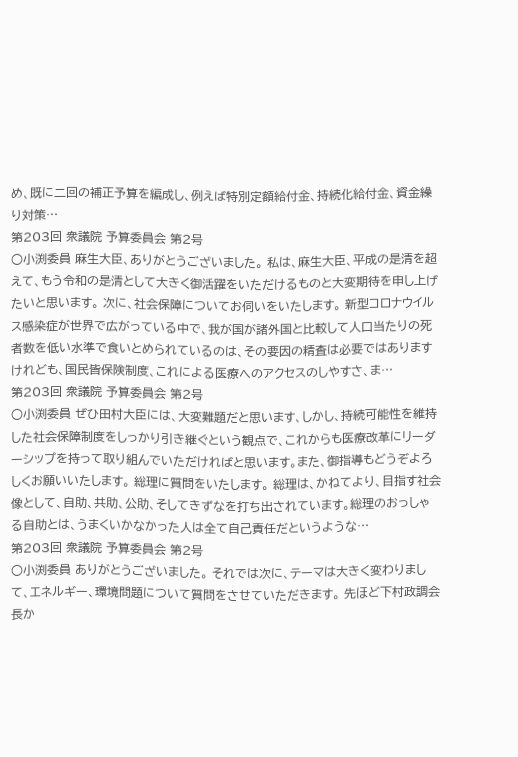め、既に二回の補正予算を編成し、例えば特別定額給付金、持続化給付金、資金繰り対策…
第203回 衆議院 予算委員会 第2号
○小渕委員 麻生大臣、ありがとうございました。 私は、麻生大臣、平成の是清を超えて、もう令和の是清として大きく御活躍をいただけるものと大変期待を申し上げたいと思います。 次に、社会保障についてお伺いをいたします。 新型コロナウイルス感染症が世界で広がっている中で、我が国が諸外国と比較して人口当たりの死者数を低い水準で食いとめられているのは、その要因の精査は必要ではありますけれども、国民皆保険制度、これによる医療へのアクセスのしやすさ、ま…
第203回 衆議院 予算委員会 第2号
○小渕委員 ぜひ田村大臣には、大変難題だと思います、しかし、持続可能性を維持した社会保障制度をしっかり引き継ぐという観点で、これからも医療改革にリーダーシップを持って取り組んでいただければと思います。また、御指導もどうぞよろしくお願いいたします。 総理に質問をいたします。 総理は、かねてより、目指す社会像として、自助、共助、公助、そしてきずなを打ち出されています。総理のおっしゃる自助とは、うまくいかなかった人は全て自己責任だというような…
第203回 衆議院 予算委員会 第2号
○小渕委員 ありがとうございました。 それでは次に、テーマは大きく変わりまして、エネルギー、環境問題について質問をさせていただきます。 先ほど下村政調会長か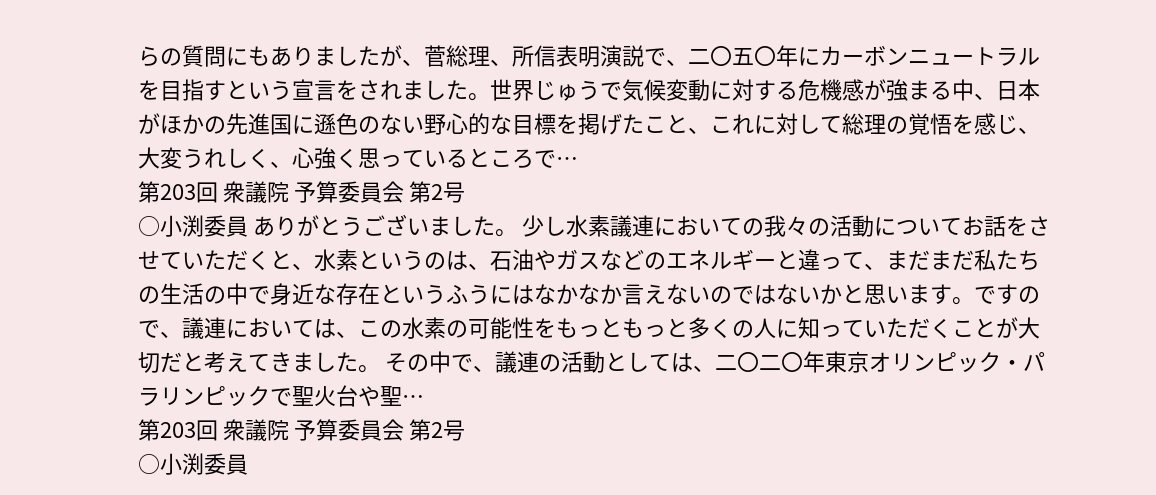らの質問にもありましたが、菅総理、所信表明演説で、二〇五〇年にカーボンニュートラルを目指すという宣言をされました。世界じゅうで気候変動に対する危機感が強まる中、日本がほかの先進国に遜色のない野心的な目標を掲げたこと、これに対して総理の覚悟を感じ、大変うれしく、心強く思っているところで…
第203回 衆議院 予算委員会 第2号
○小渕委員 ありがとうございました。 少し水素議連においての我々の活動についてお話をさせていただくと、水素というのは、石油やガスなどのエネルギーと違って、まだまだ私たちの生活の中で身近な存在というふうにはなかなか言えないのではないかと思います。ですので、議連においては、この水素の可能性をもっともっと多くの人に知っていただくことが大切だと考えてきました。 その中で、議連の活動としては、二〇二〇年東京オリンピック・パラリンピックで聖火台や聖…
第203回 衆議院 予算委員会 第2号
○小渕委員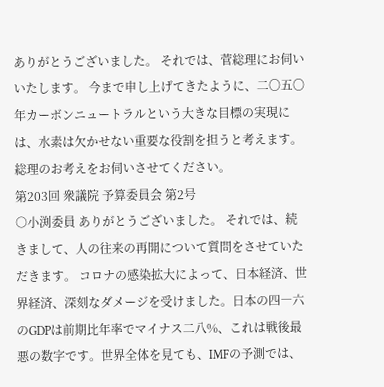ありがとうございました。 それでは、菅総理にお伺いいたします。 今まで申し上げてきたように、二〇五〇年カーボンニュートラルという大きな目標の実現には、水素は欠かせない重要な役割を担うと考えます。総理のお考えをお伺いさせてください。
第203回 衆議院 予算委員会 第2号
○小渕委員 ありがとうございました。 それでは、続きまして、人の往来の再開について質問をさせていただきます。 コロナの感染拡大によって、日本経済、世界経済、深刻なダメージを受けました。日本の四―六のGDPは前期比年率でマイナス二八%、これは戦後最悪の数字です。世界全体を見ても、IMFの予測では、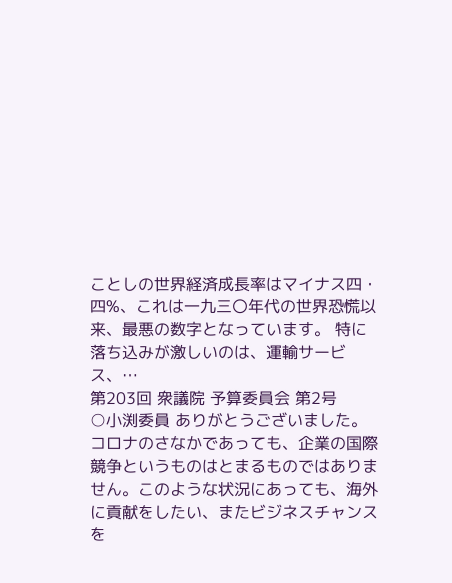ことしの世界経済成長率はマイナス四・四%、これは一九三〇年代の世界恐慌以来、最悪の数字となっています。 特に落ち込みが激しいのは、運輸サービス、…
第203回 衆議院 予算委員会 第2号
○小渕委員 ありがとうございました。 コロナのさなかであっても、企業の国際競争というものはとまるものではありません。このような状況にあっても、海外に貢献をしたい、またビジネスチャンスを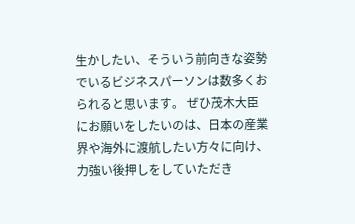生かしたい、そういう前向きな姿勢でいるビジネスパーソンは数多くおられると思います。 ぜひ茂木大臣にお願いをしたいのは、日本の産業界や海外に渡航したい方々に向け、力強い後押しをしていただき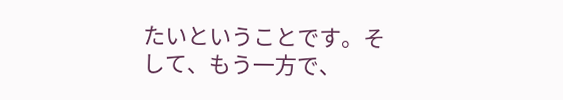たいということです。そして、もう一方で、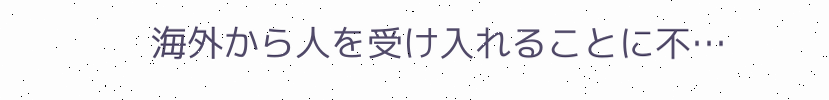海外から人を受け入れることに不…